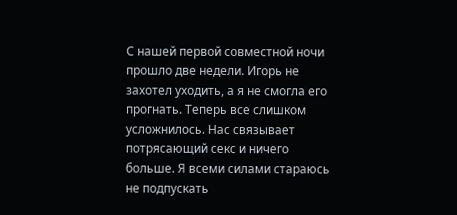С нашей первой совместной ночи прошло две недели. Игорь не захотел уходить, а я не смогла его прогнать. Теперь все слишком усложнилось. Нас связывает потрясающий секс и ничего больше. Я всеми силами стараюсь не подпускать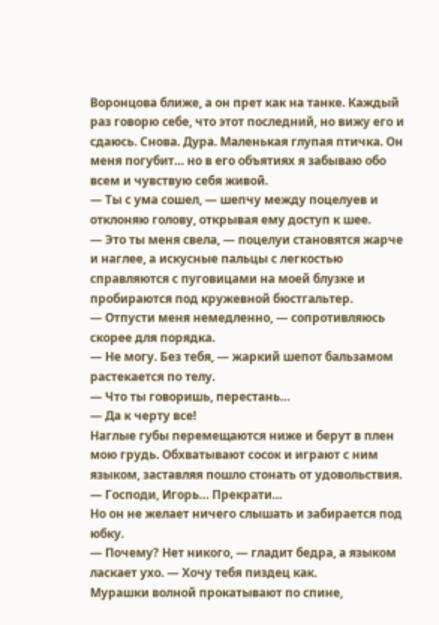Воронцова ближе, а он прет как на танке. Каждый раз говорю себе, что этот последний, но вижу его и сдаюсь. Снова. Дура. Маленькая глупая птичка. Он меня погубит… но в его объятиях я забываю обо всем и чувствую себя живой.
— Ты с ума сошел, — шепчу между поцелуев и отклоняю голову, открывая ему доступ к шее.
— Это ты меня свела, — поцелуи становятся жарче и наглее, а искусные пальцы с легкостью справляются с пуговицами на моей блузке и пробираются под кружевной бюстгальтер.
— Отпусти меня немедленно, — сопротивляюсь скорее для порядка.
— Не могу. Без тебя, — жаркий шепот бальзамом растекается по телу.
— Что ты говоришь, перестань…
— Да к черту все!
Наглые губы перемещаются ниже и берут в плен мою грудь. Обхватывают сосок и играют с ним языком, заставляя пошло стонать от удовольствия.
— Господи, Игорь… Прекрати…
Но он не желает ничего слышать и забирается под юбку.
— Почему? Нет никого, — гладит бедра, а языком ласкает ухо. — Хочу тебя пиздец как.
Мурашки волной прокатывают по спине,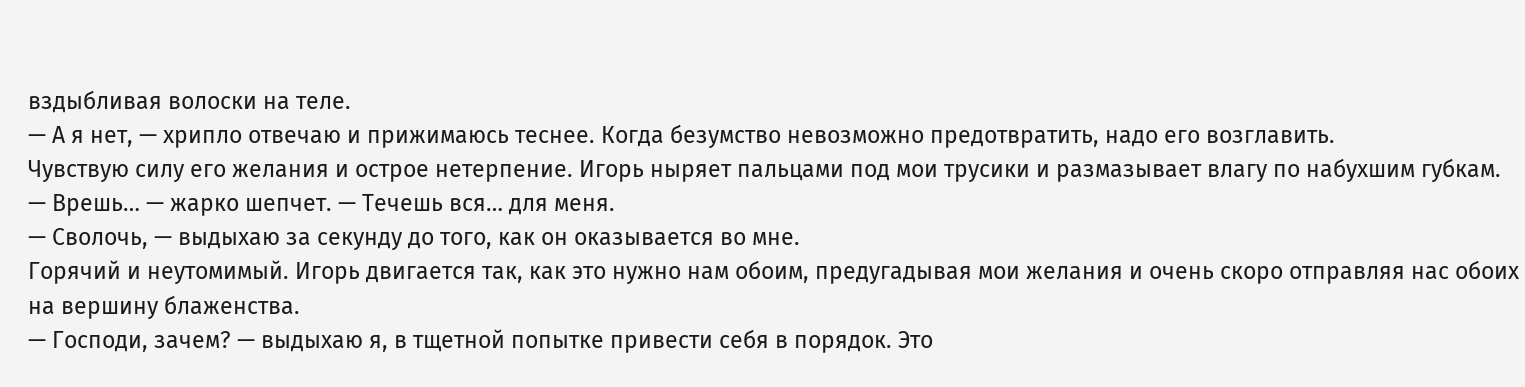вздыбливая волоски на теле.
— А я нет, — хрипло отвечаю и прижимаюсь теснее. Когда безумство невозможно предотвратить, надо его возглавить.
Чувствую силу его желания и острое нетерпение. Игорь ныряет пальцами под мои трусики и размазывает влагу по набухшим губкам.
— Врешь… — жарко шепчет. — Течешь вся… для меня.
— Сволочь, — выдыхаю за секунду до того, как он оказывается во мне.
Горячий и неутомимый. Игорь двигается так, как это нужно нам обоим, предугадывая мои желания и очень скоро отправляя нас обоих на вершину блаженства.
— Господи, зачем? — выдыхаю я, в тщетной попытке привести себя в порядок. Это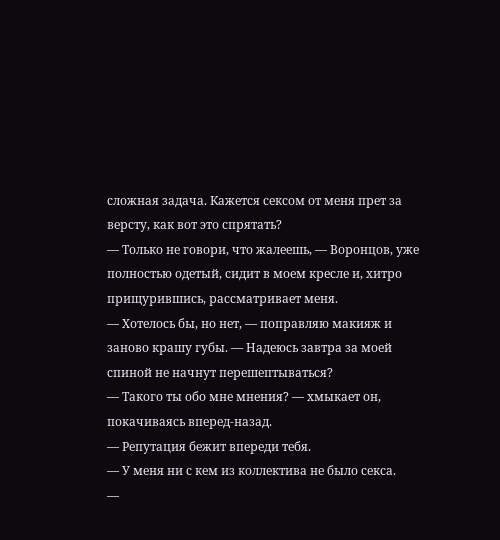сложная задача. Кажется сексом от меня прет за версту, как вот это спрятать?
— Только не говори, что жалеешь, — Воронцов, уже полностью одетый, сидит в моем кресле и, хитро прищурившись, рассматривает меня.
— Хотелось бы, но нет, — поправляю макияж и заново крашу губы. — Надеюсь завтра за моей спиной не начнут перешептываться?
— Такого ты обо мне мнения? — хмыкает он, покачиваясь вперед-назад.
— Репутация бежит впереди тебя.
— У меня ни с кем из коллектива не было секса.
—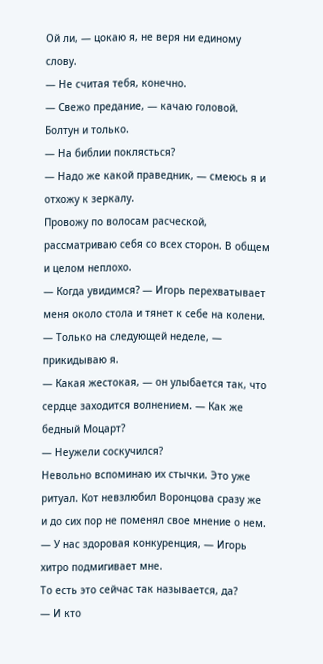Ой ли, — цокаю я, не веря ни единому слову.
— Не считая тебя, конечно.
— Свежо предание, — качаю головой. Болтун и только.
— На библии поклясться?
— Надо же какой праведник, — смеюсь я и отхожу к зеркалу.
Провожу по волосам расческой, рассматриваю себя со всех сторон. В общем и целом неплохо.
— Когда увидимся? — Игорь перехватывает меня около стола и тянет к себе на колени.
— Только на следующей неделе, — прикидываю я.
— Какая жестокая, — он улыбается так, что сердце заходится волнением. — Как же бедный Моцарт?
— Неужели соскучился?
Невольно вспоминаю их стычки. Это уже ритуал. Кот невзлюбил Воронцова сразу же и до сих пор не поменял свое мнение о нем.
— У нас здоровая конкуренция, — Игорь хитро подмигивает мне.
То есть это сейчас так называется, да?
— И кто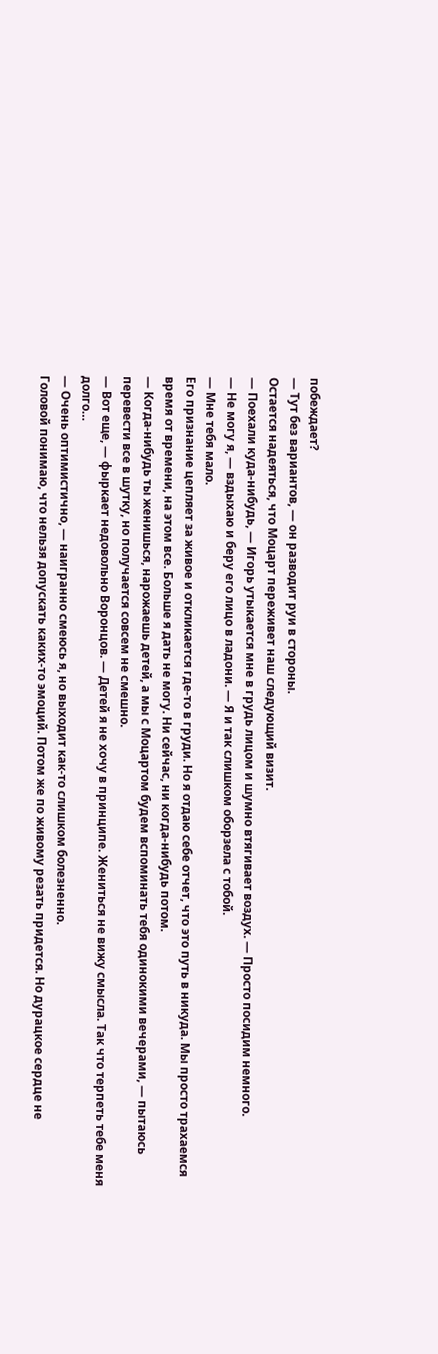побеждает?
— Тут без вариантов, — он разводит руи в стороны.
Остается надеяться, что Моцарт переживет наш следующий визит.
— Поехали куда-нибудь, — Игорь утыкается мне в грудь лицом и шумно втягивает воздух. — Просто посидим немного.
— Не могу я, — вздыхаю и беру его лицо в ладони. — Я и так слишком оборзела с тобой.
— Мне тебя мало.
Его признание цепляет за живое и откликается где-то в груди. Но я отдаю себе отчет, что это путь в никуда. Мы просто трахаемся время от времени, на этом все. Больше я дать не могу. Ни сейчас, ни когда-нибудь потом.
— Когда-нибудь ты женишься, нарожаешь детей, а мы с Моцартом будем вспоминать тебя одинокими вечерами, — пытаюсь перевести все в шутку, но получается совсем не смешно.
— Вот еще, — фыркает недовольно Воронцов. — Детей я не хочу в принципе. Жениться не вижу смысла. Так что терпеть тебе меня долго…
— Очень оптимистично, — наигранно смеюсь я, но выходит как-то слишком болезненно.
Головой понимаю, что нельзя допускать каких-то эмоций. Потом же по живому резать придется. Но дурацкое сердце не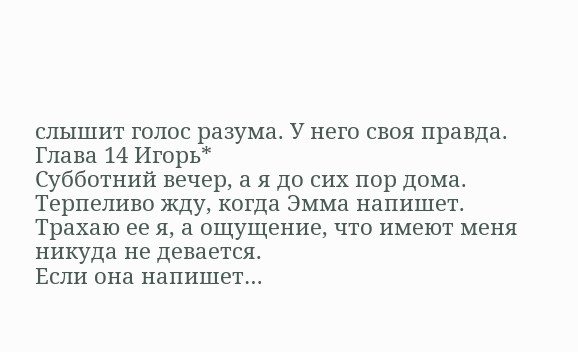слышит голос разума. У него своя правда.
Глава 14 Игорь*
Субботний вечер, а я до сих пор дома. Терпеливо жду, когда Эмма напишет. Трахаю ее я, а ощущение, что имеют меня никуда не девается.
Если она напишет…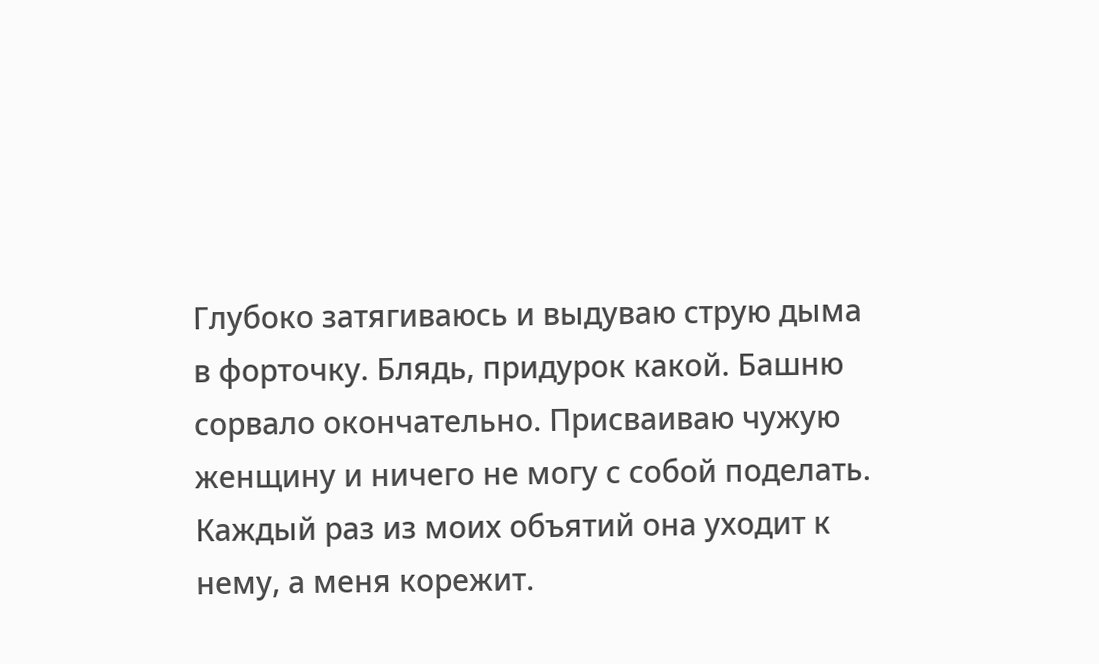Глубоко затягиваюсь и выдуваю струю дыма в форточку. Блядь, придурок какой. Башню сорвало окончательно. Присваиваю чужую женщину и ничего не могу с собой поделать. Каждый раз из моих объятий она уходит к нему, а меня корежит.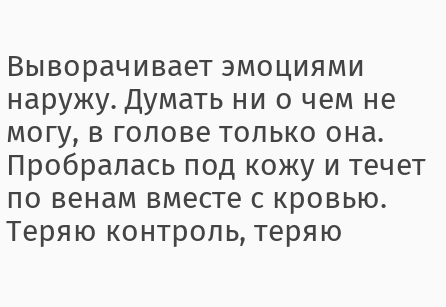Выворачивает эмоциями наружу. Думать ни о чем не могу, в голове только она. Пробралась под кожу и течет по венам вместе с кровью. Теряю контроль, теряю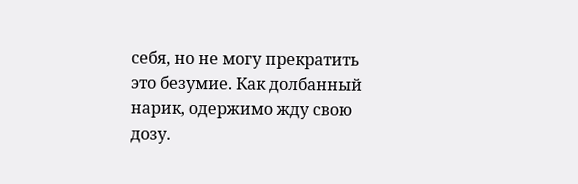себя, но не могу прекратить это безумие. Как долбанный нарик, одержимо жду свою дозу.